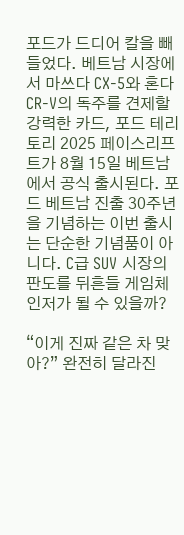포드가 드디어 칼을 빼들었다. 베트남 시장에서 마쓰다 CX-5와 혼다 CR-V의 독주를 견제할 강력한 카드, 포드 테리토리 2025 페이스리프트가 8월 15일 베트남에서 공식 출시된다. 포드 베트남 진출 30주년을 기념하는 이번 출시는 단순한 기념품이 아니다. C급 SUV 시장의 판도를 뒤흔들 게임체인저가 될 수 있을까?

“이게 진짜 같은 차 맞아?” 완전히 달라진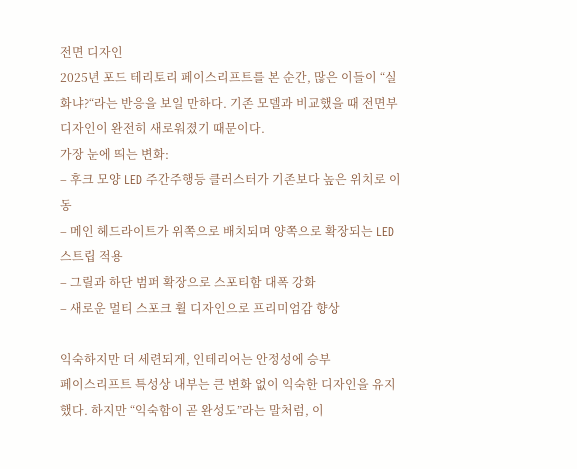전면 디자인
2025년 포드 테리토리 페이스리프트를 본 순간, 많은 이들이 “실화냐?“라는 반응을 보일 만하다. 기존 모델과 비교했을 때 전면부 디자인이 완전히 새로워졌기 때문이다.
가장 눈에 띄는 변화:
– 후크 모양 LED 주간주행등 클러스터가 기존보다 높은 위치로 이동
– 메인 헤드라이트가 위쪽으로 배치되며 양쪽으로 확장되는 LED 스트립 적용
– 그릴과 하단 범퍼 확장으로 스포티함 대폭 강화
– 새로운 멀티 스포크 휠 디자인으로 프리미엄감 향상

익숙하지만 더 세련되게, 인테리어는 안정성에 승부
페이스리프트 특성상 내부는 큰 변화 없이 익숙한 디자인을 유지했다. 하지만 “익숙함이 곧 완성도”라는 말처럼, 이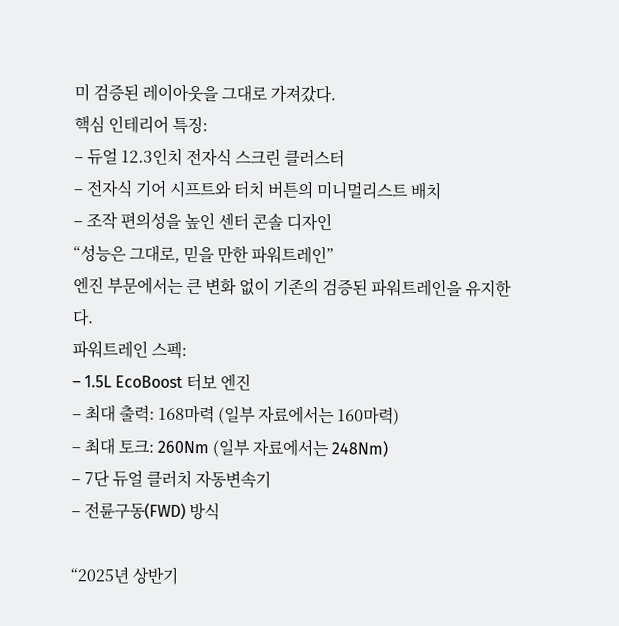미 검증된 레이아웃을 그대로 가져갔다.
핵심 인테리어 특징:
– 듀얼 12.3인치 전자식 스크린 클러스터
– 전자식 기어 시프트와 터치 버튼의 미니멀리스트 배치
– 조작 편의성을 높인 센터 콘솔 디자인
“성능은 그대로, 믿을 만한 파워트레인”
엔진 부문에서는 큰 변화 없이 기존의 검증된 파워트레인을 유지한다.
파워트레인 스펙:
– 1.5L EcoBoost 터보 엔진
– 최대 출력: 168마력 (일부 자료에서는 160마력)
– 최대 토크: 260Nm (일부 자료에서는 248Nm)
– 7단 듀얼 클러치 자동변속기
– 전륜구동(FWD) 방식

“2025년 상반기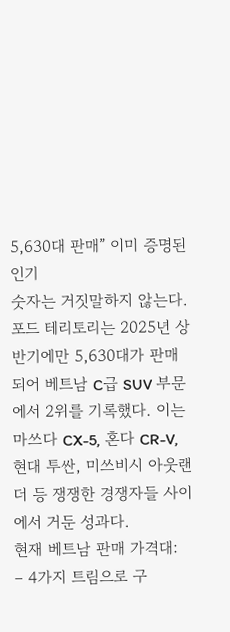5,630대 판매” 이미 증명된 인기
숫자는 거짓말하지 않는다. 포드 테리토리는 2025년 상반기에만 5,630대가 판매되어 베트남 C급 SUV 부문에서 2위를 기록했다. 이는 마쓰다 CX-5, 혼다 CR-V, 현대 투싼, 미쓰비시 아웃랜더 등 쟁쟁한 경쟁자들 사이에서 거둔 성과다.
현재 베트남 판매 가격대:
– 4가지 트림으로 구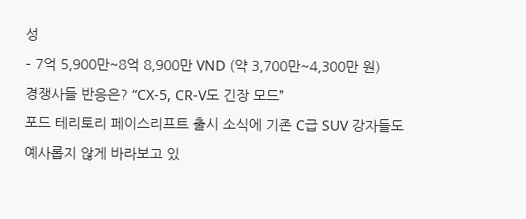성
– 7억 5,900만~8억 8,900만 VND (약 3,700만~4,300만 원)
경쟁사들 반응은? “CX-5, CR-V도 긴장 모드”
포드 테리토리 페이스리프트 출시 소식에 기존 C급 SUV 강자들도 예사롭지 않게 바라보고 있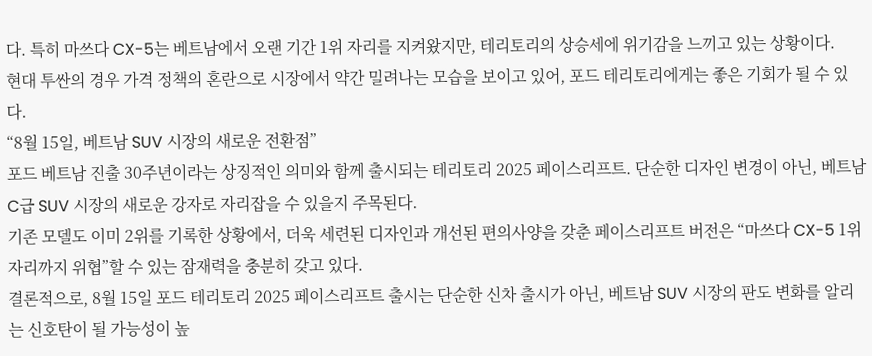다. 특히 마쓰다 CX-5는 베트남에서 오랜 기간 1위 자리를 지켜왔지만, 테리토리의 상승세에 위기감을 느끼고 있는 상황이다.
현대 투싼의 경우 가격 정책의 혼란으로 시장에서 약간 밀려나는 모습을 보이고 있어, 포드 테리토리에게는 좋은 기회가 될 수 있다.
“8월 15일, 베트남 SUV 시장의 새로운 전환점”
포드 베트남 진출 30주년이라는 상징적인 의미와 함께 출시되는 테리토리 2025 페이스리프트. 단순한 디자인 변경이 아닌, 베트남 C급 SUV 시장의 새로운 강자로 자리잡을 수 있을지 주목된다.
기존 모델도 이미 2위를 기록한 상황에서, 더욱 세련된 디자인과 개선된 편의사양을 갖춘 페이스리프트 버전은 “마쓰다 CX-5 1위 자리까지 위협”할 수 있는 잠재력을 충분히 갖고 있다.
결론적으로, 8월 15일 포드 테리토리 2025 페이스리프트 출시는 단순한 신차 출시가 아닌, 베트남 SUV 시장의 판도 변화를 알리는 신호탄이 될 가능성이 높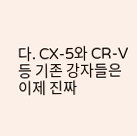다. CX-5와 CR-V 등 기존 강자들은 이제 진짜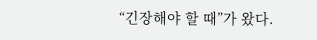“긴장해야 할 때”가 왔다.